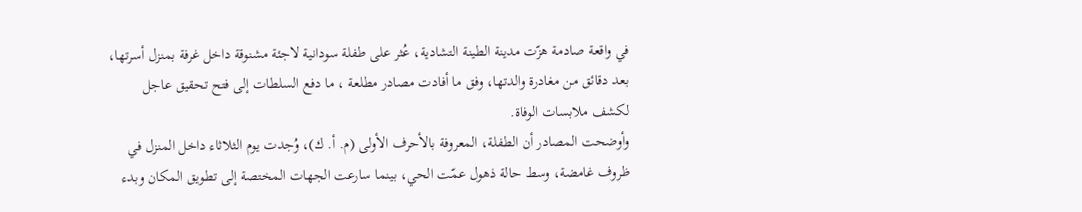في واقعة صادمة هزّت مدينة الطينة التشادية، عُثر على طفلة سودانية لاجئة مشنوقة داخل غرفة بمنزل أسرتها، بعد دقائق من مغادرة والدتها، وفق ما أفادت مصادر مطلعة ، ما دفع السلطات إلى فتح تحقيق عاجل لكشف ملابسات الوفاة.
وأوضحت المصادر أن الطفلة، المعروفة بالأحرف الأولى (م. أ. ك)، وُجدت يوم الثلاثاء داخل المنزل في ظروف غامضة، وسط حالة ذهول عمّت الحي، بينما سارعت الجهات المختصة إلى تطويق المكان وبدء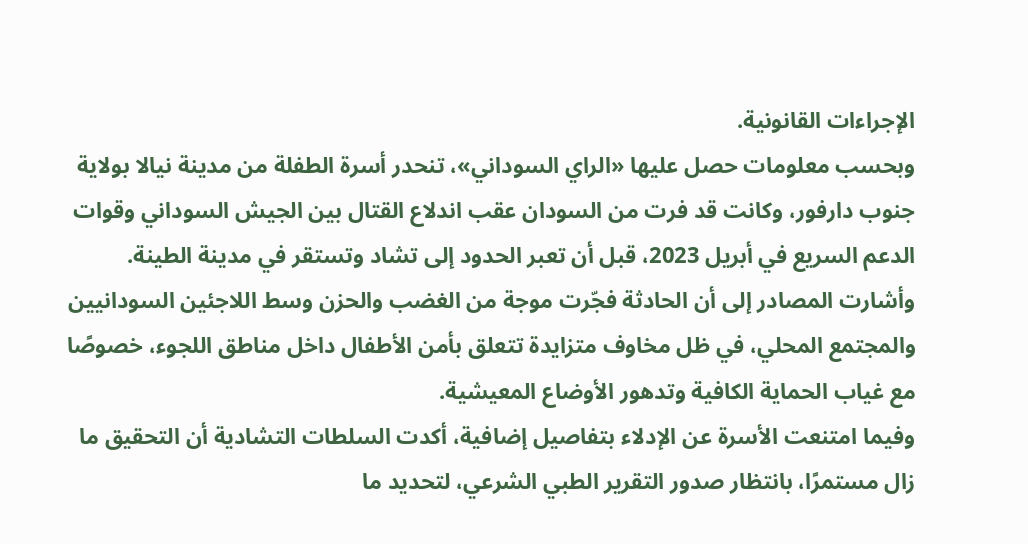الإجراءات القانونية.
وبحسب معلومات حصل عليها «الراي السوداني»، تنحدر أسرة الطفلة من مدينة نيالا بولاية جنوب دارفور، وكانت قد فرت من السودان عقب اندلاع القتال بين الجيش السوداني وقوات الدعم السريع في أبريل 2023، قبل أن تعبر الحدود إلى تشاد وتستقر في مدينة الطينة.
وأشارت المصادر إلى أن الحادثة فجّرت موجة من الغضب والحزن وسط اللاجئين السودانيين والمجتمع المحلي، في ظل مخاوف متزايدة تتعلق بأمن الأطفال داخل مناطق اللجوء، خصوصًا مع غياب الحماية الكافية وتدهور الأوضاع المعيشية.
وفيما امتنعت الأسرة عن الإدلاء بتفاصيل إضافية، أكدت السلطات التشادية أن التحقيق ما زال مستمرًا، بانتظار صدور التقرير الطبي الشرعي، لتحديد ما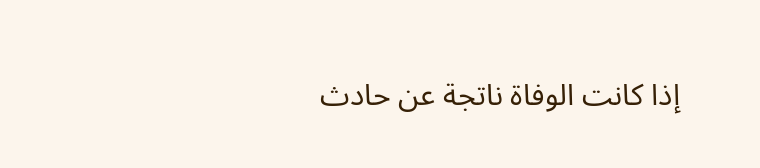إذا كانت الوفاة ناتجة عن حادث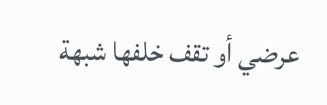عرضي أو تقف خلفها شبهة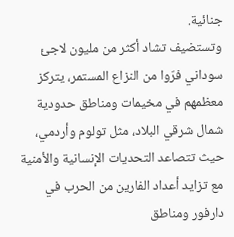جنائية.
وتستضيف تشاد أكثر من مليون لاجئ سوداني فرّوا من النزاع المستمر، يتركز معظمهم في مخيمات ومناطق حدودية شمال شرقي البلاد، مثل تولوم وأردمي، حيث تتصاعد التحديات الإنسانية والأمنية مع تزايد أعداد الفارين من الحرب في دارفور ومناطق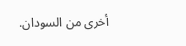أخرى من السودان.